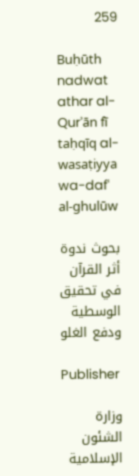259

Buḥūth nadwat athar al-Qurʾān fī taḥqīq al-wasaṭiyya wa-dafʿ al-ghulūw

بحوث ندوة أثر القرآن في تحقيق الوسطية ودفع الغلو

Publisher

وزارة الشئون الإسلامية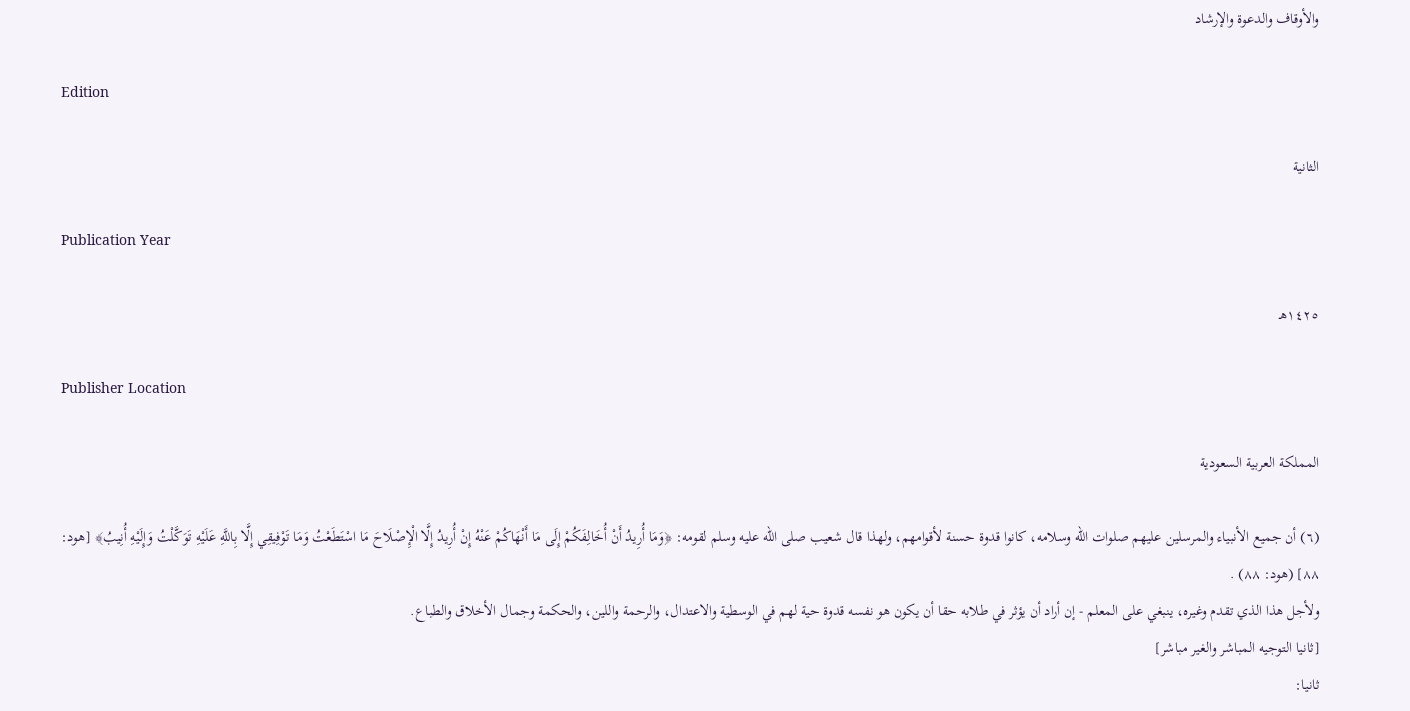والأوقاف والدعوة والإرشاد

Edition

الثانية

Publication Year

١٤٢٥هـ

Publisher Location

المملكة العربية السعودية

(٦) أن جميع الأنبياء والمرسلين عليهم صلوات الله وسلامه، كانوا قدوة حسنة لأقوامهم، ولهذا قال شعيب صلى الله عليه وسلم لقومه: ﴿وَمَا أُرِيدُ أَنْ أُخَالِفَكُمْ إِلَى مَا أَنْهَاكُمْ عَنْهُ إِنْ أُرِيدُ إِلَّا الْإِصْلَاحَ مَا اسْتَطَعْتُ وَمَا تَوْفِيقِي إِلَّا بِاللَّهِ عَلَيْهِ تَوَكَّلْتُ وَإِلَيْهِ أُنِيبُ﴾ [هود: ٨٨] (هود: ٨٨) .
ولأجل هذا الذي تقدم وغيره، ينبغي على المعلم - إن أراد أن يؤثر في طلابه حقا أن يكون هو نفسه قدوة حية لهم في الوسطية والاعتدال، والرحمة واللين، والحكمة وجمال الأخلاق والطباع.
[ثانيا التوجيه المباشر والغير مباشر]
ثانيا: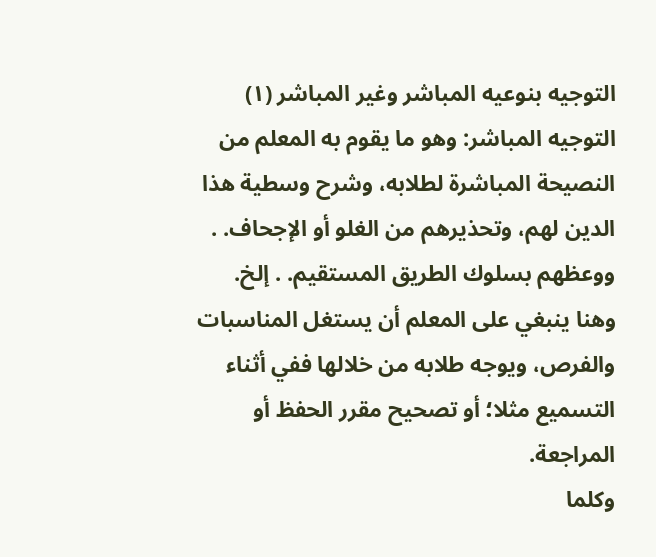التوجيه بنوعيه المباشر وغير المباشر (١) التوجيه المباشر: وهو ما يقوم به المعلم من النصيحة المباشرة لطلابه، وشرح وسطية هذا الدين لهم، وتحذيرهم من الغلو أو الإجحاف. . ووعظهم بسلوك الطريق المستقيم. . إلخ.
وهنا ينبغي على المعلم أن يستغل المناسبات والفرص، ويوجه طلابه من خلالها ففي أثناء التسميع مثلا؛ أو تصحيح مقرر الحفظ أو المراجعة.
وكلما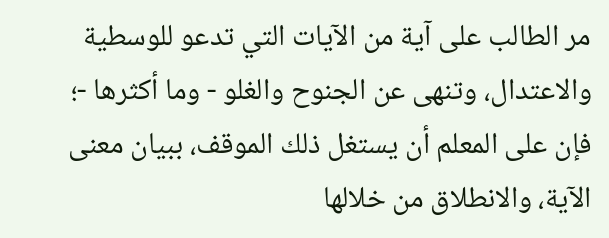مر الطالب على آية من الآيات التي تدعو للوسطية والاعتدال، وتنهى عن الجنوح والغلو - وما أكثرها -؛ فإن على المعلم أن يستغل ذلك الموقف، ببيان معنى الآية، والانطلاق من خلالها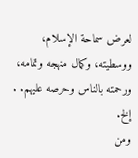لعرض سماحة الإسلام، ووسطيته، وكمال منهجه وتمامه، ورحمته بالناس وحرصه عليهم. . إلخ.
ومن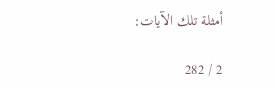أمثلة تلك الآيات:

2 / 282